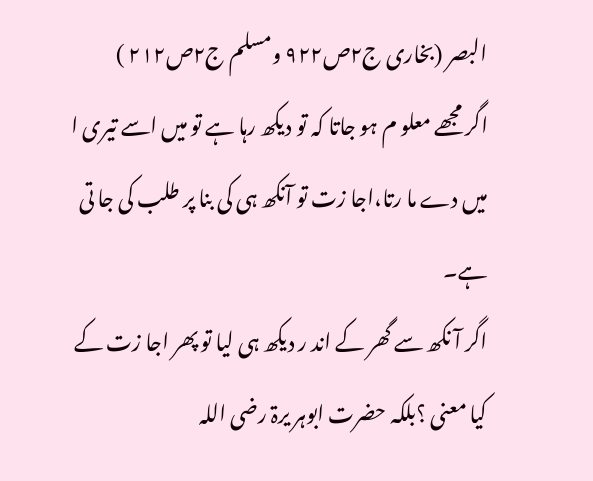البصر (بخاری ج۲ص۹۲۲ ومسلم ج۲ص۲۱۲ )
اگر مجھے معلو م ہو جاتا کہ تو دیکھ رہا ہے تو میں اسے تیری ا میں دے ما رتا،اجا زت تو آنکھ ہی کی بنا پر طلب کی جا تی ہے۔
اگر آ نکھ سے گھر کے اند ر دیکھ ہی لیا تو پھر اجا زت کے کیا معنی ؟بلکہ حضرت ابوہر یرۃ رضی اللہ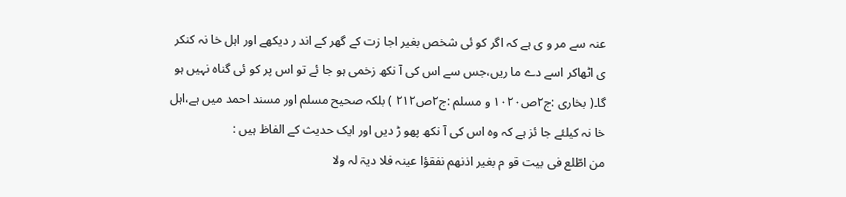عنہ سے مر و ی ہے کہ اگر کو ئی شخص بغیر اجا زت کے گھر کے اند ر دیکھے اور اہل خا نہ کنکر ی اٹھاکر اسے دے ما ریں،جس سے اس کی آ نکھ زخمی ہو جا ئے تو اس پر کو ئی گناہ نہیں ہو گا۔( بخاری :ج۲ص۱۰۲۰ و مسلم :ج۲ص۲۱۲ ) بلکہ صحیح مسلم اور مسند احمد میں ہے،اہل خا نہ کیلئے جا ئز ہے کہ وہ اس کی آ نکھ پھو ڑ دیں اور ایک حدیث کے الفاظ ہیں :
من اطّلع فی بیت قو م بغیر اذنھم نفقؤا عینہ فلا دیۃ لہ ولا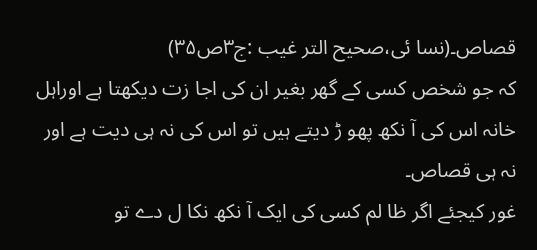قصاص۔(نسا ئی،صحیح التر غیب :ج۳ص۳۵)
کہ جو شخص کسی کے گھر بغیر ان کی اجا زت دیکھتا ہے اوراہل خانہ اس کی آ نکھ پھو ڑ دیتے ہیں تو اس کی نہ ہی دیت ہے اور نہ ہی قصاص۔
غور کیجئے اگر ظا لم کسی کی ایک آ نکھ نکا ل دے تو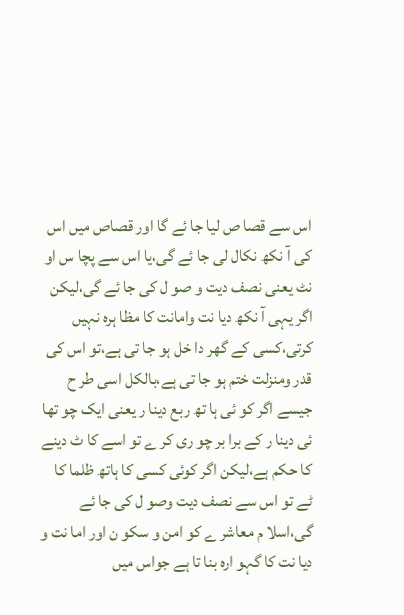اس سے قصا ص لیا جا ئے گا اور قصاص میں اس کی آ نکھ نکال لی جا ئے گی،یا اس سے پچا س او نٹ یعنی نصف دیت و صو ل کی جا ئے گی،لیکن اگر یہی آ نکھ دیا نت وامانت کا مظا ہرہ نہیں کرتی،کسی کے گھر دا خل ہو جا تی ہے،تو اس کی قدر ومنزلت ختم ہو جا تی ہے،بالکل اسی طر ح جیسے اگر کو ئی ہا تھ ربع دینا ر یعنی ایک چو تھا ئی دینا ر کے برا بر چو ری کر ے تو اسے کا ٹ دینے کا حکم ہے،لیکن اگر کوئی کسی کا ہاتھ ظلما کا ٹے تو اس سے نصف دیت وصو ل کی جا ئے گی،اسلا م معاشر ے کو امن و سکو ن اور اما نت و دیا نت کا گہو ارہ بنا تا ہے جواس میں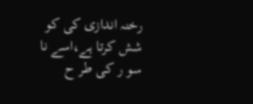رخنہ اندازی کی کو شش کرتا ہے،اسے نا سو ر کی طر ح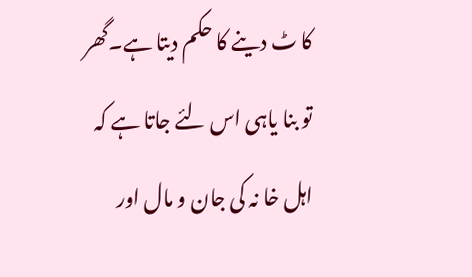کا ٹ دینے کا حکم دیتا ہے۔گھر تو بنا یاہی اس لئے جاتا ہے کہ اہل خا نہ کی جان و مال اور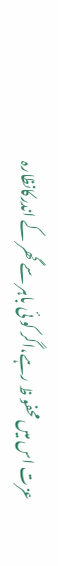عزت اس میں محفو ظ رہے،اگر کو ئی باہر سے گھر کے اندرکانظارہ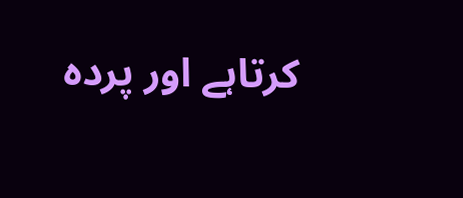کرتاہے اور پردہ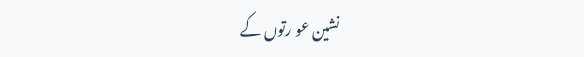نشین عو رتوں کے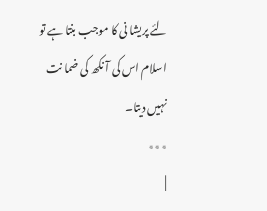لئے پریشا نی کا موجب بنتا ہے تو اسلام اس کی آ نکھ کی ضما نت نہیں دیتا۔
٭٭٭
|